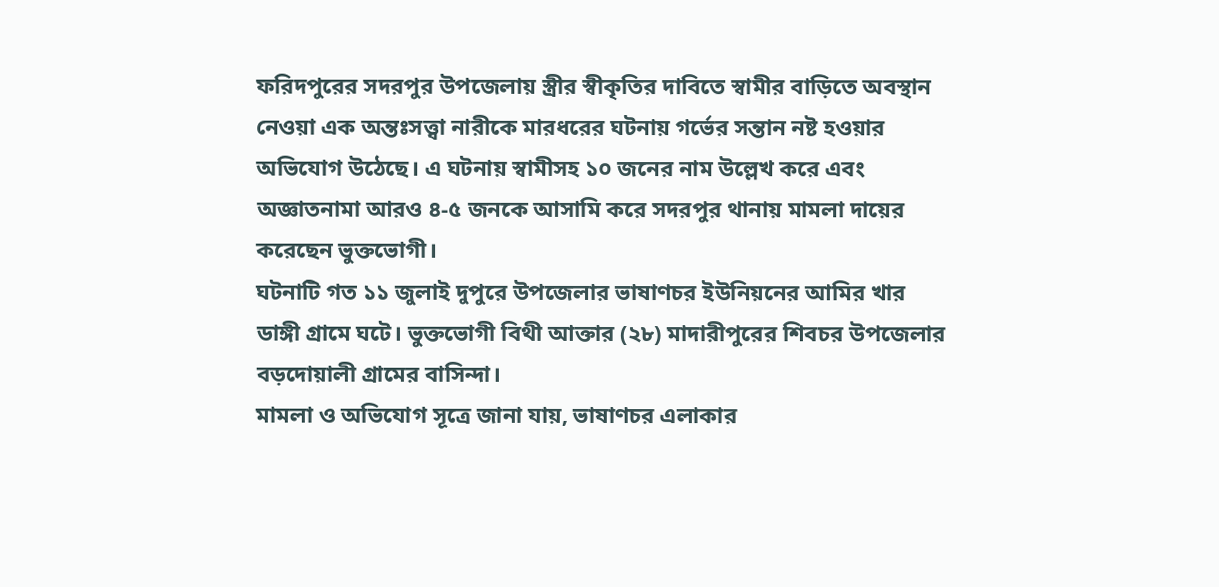ফরিদপুরের সদরপুর উপজেলায় স্ত্রীর স্বীকৃতির দাবিতে স্বামীর বাড়িতে অবস্থান নেওয়া এক অন্তঃসত্ত্বা নারীকে মারধরের ঘটনায় গর্ভের সন্তান নষ্ট হওয়ার অভিযোগ উঠেছে। এ ঘটনায় স্বামীসহ ১০ জনের নাম উল্লেখ করে এবং অজ্ঞাতনামা আরও ৪-৫ জনকে আসামি করে সদরপুর থানায় মামলা দায়ের করেছেন ভুক্তভোগী।
ঘটনাটি গত ১১ জুলাই দুপুরে উপজেলার ভাষাণচর ইউনিয়নের আমির খার ডাঙ্গী গ্রামে ঘটে। ভুক্তভোগী বিথী আক্তার (২৮) মাদারীপুরের শিবচর উপজেলার বড়দোয়ালী গ্রামের বাসিন্দা।
মামলা ও অভিযোগ সূত্রে জানা যায়, ভাষাণচর এলাকার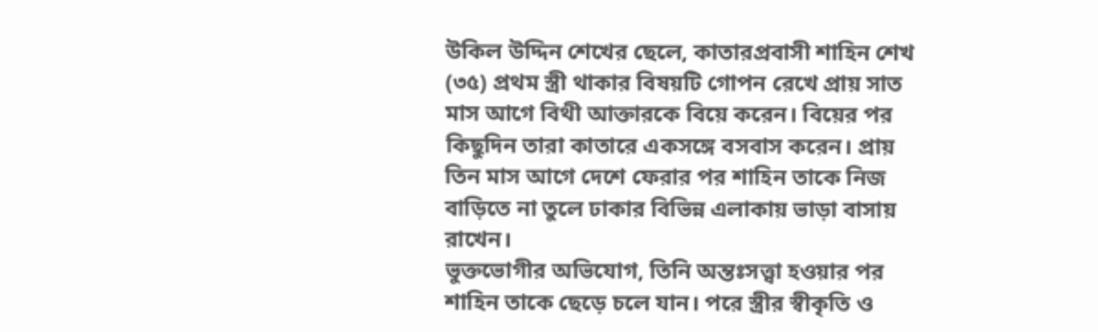উকিল উদ্দিন শেখের ছেলে, কাতারপ্রবাসী শাহিন শেখ (৩৫) প্রথম স্ত্রী থাকার বিষয়টি গোপন রেখে প্রায় সাত মাস আগে বিথী আক্তারকে বিয়ে করেন। বিয়ের পর কিছুদিন তারা কাতারে একসঙ্গে বসবাস করেন। প্রায় তিন মাস আগে দেশে ফেরার পর শাহিন তাকে নিজ বাড়িতে না তুলে ঢাকার বিভিন্ন এলাকায় ভাড়া বাসায় রাখেন।
ভুক্তভোগীর অভিযোগ, তিনি অন্তঃসত্ত্বা হওয়ার পর শাহিন তাকে ছেড়ে চলে যান। পরে স্ত্রীর স্বীকৃতি ও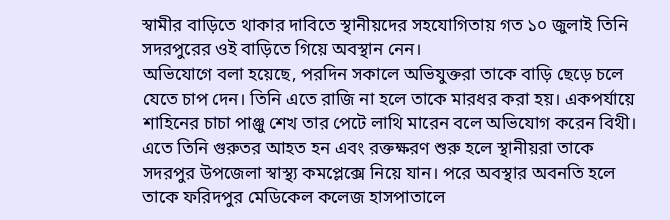স্বামীর বাড়িতে থাকার দাবিতে স্থানীয়দের সহযোগিতায় গত ১০ জুলাই তিনি সদরপুরের ওই বাড়িতে গিয়ে অবস্থান নেন।
অভিযোগে বলা হয়েছে, পরদিন সকালে অভিযুক্তরা তাকে বাড়ি ছেড়ে চলে যেতে চাপ দেন। তিনি এতে রাজি না হলে তাকে মারধর করা হয়। একপর্যায়ে শাহিনের চাচা পাঞ্জু শেখ তার পেটে লাথি মারেন বলে অভিযোগ করেন বিথী। এতে তিনি গুরুতর আহত হন এবং রক্তক্ষরণ শুরু হলে স্থানীয়রা তাকে সদরপুর উপজেলা স্বাস্থ্য কমপ্লেক্সে নিয়ে যান। পরে অবস্থার অবনতি হলে তাকে ফরিদপুর মেডিকেল কলেজ হাসপাতালে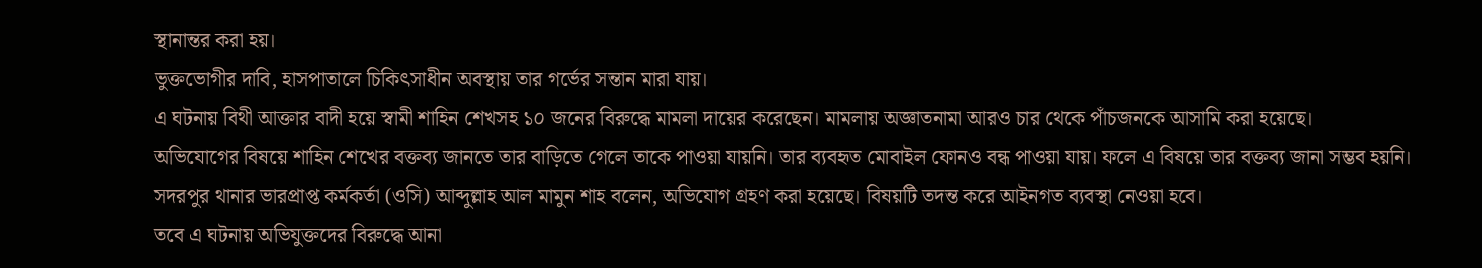স্থানান্তর করা হয়।
ভুক্তভোগীর দাবি, হাসপাতালে চিকিৎসাধীন অবস্থায় তার গর্ভের সন্তান মারা যায়।
এ ঘটনায় বিথী আক্তার বাদী হয়ে স্বামী শাহিন শেখসহ ১০ জনের বিরুদ্ধে মামলা দায়ের করেছেন। মামলায় অজ্ঞাতনামা আরও চার থেকে পাঁচজনকে আসামি করা হয়েছে।
অভিযোগের বিষয়ে শাহিন শেখের বক্তব্য জানতে তার বাড়িতে গেলে তাকে পাওয়া যায়নি। তার ব্যবহৃত মোবাইল ফোনও বন্ধ পাওয়া যায়। ফলে এ বিষয়ে তার বক্তব্য জানা সম্ভব হয়নি।
সদরপুর থানার ভারপ্রাপ্ত কর্মকর্তা (ওসি) আব্দুল্লাহ আল মামুন শাহ বলেন, অভিযোগ গ্রহণ করা হয়েছে। বিষয়টি তদন্ত করে আইনগত ব্যবস্থা নেওয়া হবে।
তবে এ ঘটনায় অভিযুক্তদের বিরুদ্ধে আনা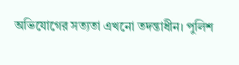অভিযোগের সত্যতা এখনো তদন্তাধীন। পুলিশ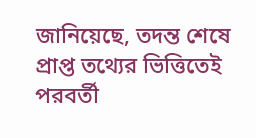জানিয়েছে, তদন্ত শেষে প্রাপ্ত তথ্যের ভিত্তিতেই পরবর্তী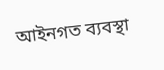আইনগত ব্যবস্থা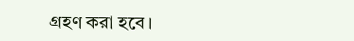গ্রহণ করা হবে।